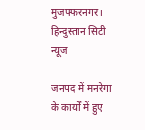मुजफ्फरनगर। हिन्दुस्तान सिटी न्यूज

जनपद में मनरेगा के कार्यों में हुए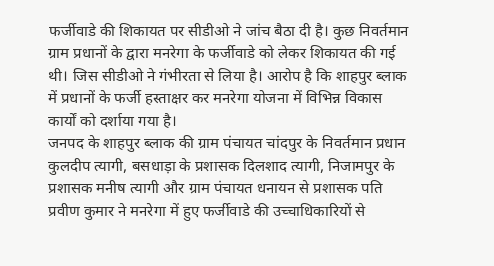फर्जीवाडे की शिकायत पर सीडीओ ने जांच बैठा दी है। कुछ निवर्तमान ग्राम प्रधानों के द्वारा मनरेगा के फर्जीवाडे को लेकर शिकायत की गई थी। जिस सीडीओ ने गंभीरता से लिया है। आरोप है कि शाहपुर ब्लाक में प्रधानों के फर्जी हस्ताक्षर कर मनरेगा योजना में विभिन्न विकास कार्यों को दर्शाया गया है।
जनपद के शाहपुर ब्लाक की ग्राम पंचायत चांदपुर के निवर्तमान प्रधान कुलदीप त्यागी, बसधाड़ा के प्रशासक दिलशाद त्यागी, निजामपुर के प्रशासक मनीष त्यागी और ग्राम पंचायत धनायन से प्रशासक पति प्रवीण कुमार ने मनरेगा में हुए फर्जीवाडे की उच्चाधिकारियों से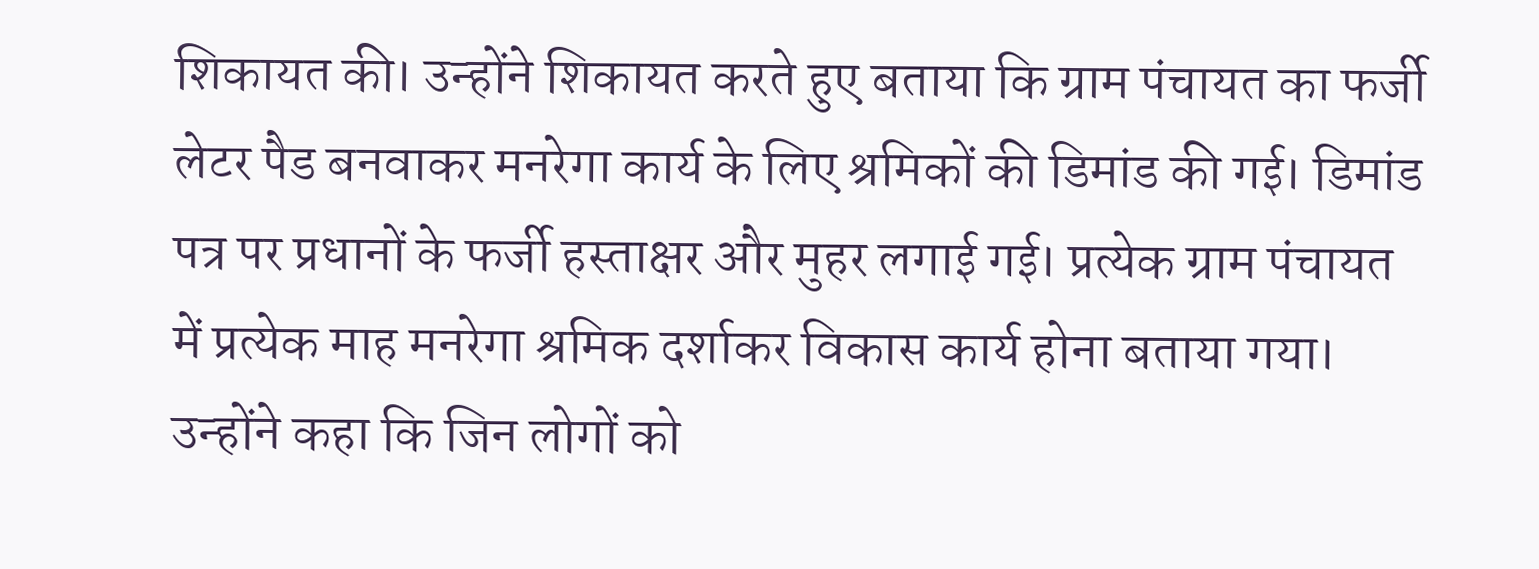शिकायत की। उन्होंने शिकायत करते हुए बताया कि ग्राम पंचायत का फर्जी लेटर पैड बनवाकर मनरेगा कार्य के लिए श्रमिकों की डिमांड की गई। डिमांड पत्र पर प्रधानों के फर्जी हस्ताक्षर और मुहर लगाई गई। प्रत्येक ग्राम पंचायत में प्रत्येक माह मनरेगा श्रमिक दर्शाकर विकास कार्य होना बताया गया। उन्होंने कहा कि जिन लोगों को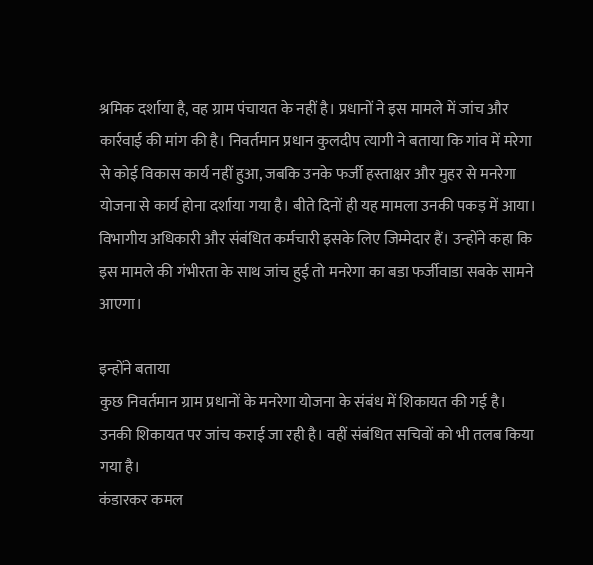श्रमिक दर्शाया है, वह ग्राम पंचायत के नहीं है। प्रधानों ने इस मामले में जांच और कार्रवाई की मांग की है। निवर्तमान प्रधान कुलदीप त्यागी ने बताया कि गांव में मरेगा से कोई विकास कार्य नहीं हुआ, जबकि उनके फर्जी हस्ताक्षर और मुहर से मनरेगा योजना से कार्य होना दर्शाया गया है। बीते दिनों ही यह मामला उनकी पकड़ में आया। विभागीय अधिकारी और संबंधित कर्मचारी इसके लिए जिम्मेदार हैं। उन्होंने कहा कि इस मामले की गंभीरता के साथ जांच हुई तो मनरेगा का बडा फर्जीवाडा सबके सामने आएगा।

इन्होंने बताया
कुछ निवर्तमान ग्राम प्रधानों के मनरेगा योजना के संबंध में शिकायत की गई है। उनकी शिकायत पर जांच कराई जा रही है। वहीं संबंधित सचिवों को भी तलब किया गया है।
कंडारकर कमल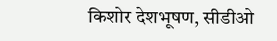किशोर देशभूषण, सीडीओ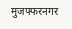मुजफ्फरनगर